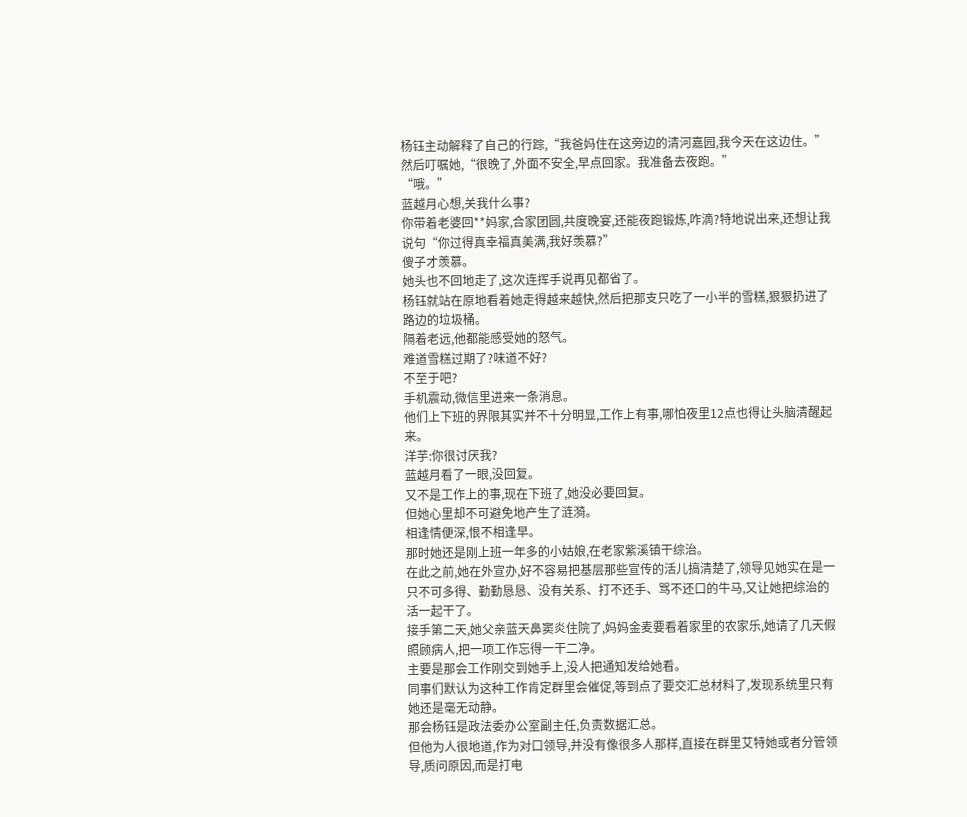杨钰主动解释了自己的行踪,“我爸妈住在这旁边的清河嘉园,我今天在这边住。”然后叮嘱她,“很晚了,外面不安全,早点回家。我准备去夜跑。”
“哦。”
蓝越月心想,关我什么事?
你带着老婆回**妈家,合家团圆,共度晚宴,还能夜跑锻炼,咋滴?特地说出来,还想让我说句“你过得真幸福真美满,我好羡慕?”
傻子才羡慕。
她头也不回地走了,这次连挥手说再见都省了。
杨钰就站在原地看着她走得越来越快,然后把那支只吃了一小半的雪糕,狠狠扔进了路边的垃圾桶。
隔着老远,他都能感受她的怒气。
难道雪糕过期了?味道不好?
不至于吧?
手机震动,微信里进来一条消息。
他们上下班的界限其实并不十分明显,工作上有事,哪怕夜里12点也得让头脑清醒起来。
洋芋:你很讨厌我?
蓝越月看了一眼,没回复。
又不是工作上的事,现在下班了,她没必要回复。
但她心里却不可避免地产生了涟漪。
相逢情便深,恨不相逢早。
那时她还是刚上班一年多的小姑娘,在老家紫溪镇干综治。
在此之前,她在外宣办,好不容易把基层那些宣传的活儿搞清楚了,领导见她实在是一只不可多得、勤勤恳恳、没有关系、打不还手、骂不还口的牛马,又让她把综治的活一起干了。
接手第二天,她父亲蓝天鼻窦炎住院了,妈妈金麦要看着家里的农家乐,她请了几天假照顾病人,把一项工作忘得一干二净。
主要是那会工作刚交到她手上,没人把通知发给她看。
同事们默认为这种工作肯定群里会催促,等到点了要交汇总材料了,发现系统里只有她还是毫无动静。
那会杨钰是政法委办公室副主任,负责数据汇总。
但他为人很地道,作为对口领导,并没有像很多人那样,直接在群里艾特她或者分管领导,质问原因,而是打电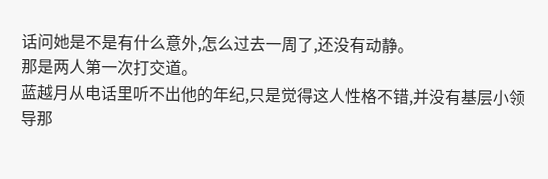话问她是不是有什么意外,怎么过去一周了,还没有动静。
那是两人第一次打交道。
蓝越月从电话里听不出他的年纪,只是觉得这人性格不错,并没有基层小领导那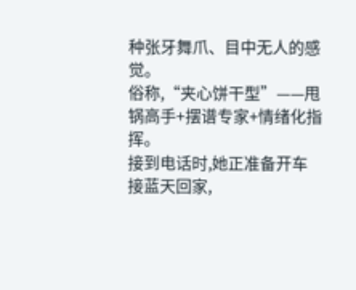种张牙舞爪、目中无人的感觉。
俗称,“夹心饼干型”——甩锅高手+摆谱专家+情绪化指挥。
接到电话时,她正准备开车接蓝天回家,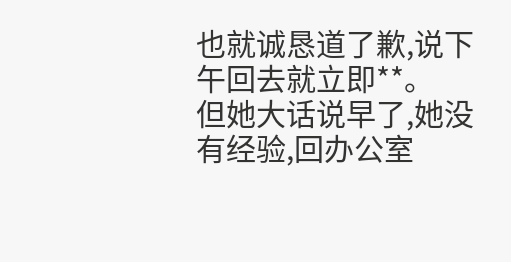也就诚恳道了歉,说下午回去就立即**。
但她大话说早了,她没有经验,回办公室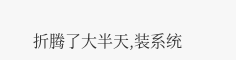折腾了大半天,装系统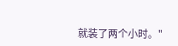就装了两个小时。"